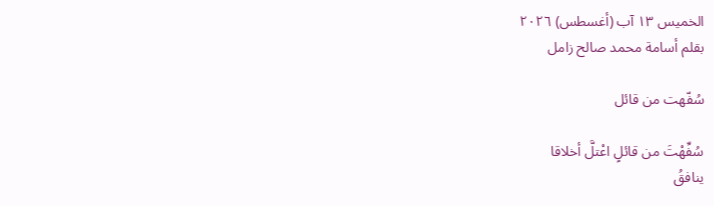الخميس ١٣ آب (أغسطس) ٢٠٢٦
بقلم أسامة محمد صالح زامل

سُفّهت من قائل

سُفِّهْتَ من قائلٍ اعْتلَّ أخلاقا
ينافقُ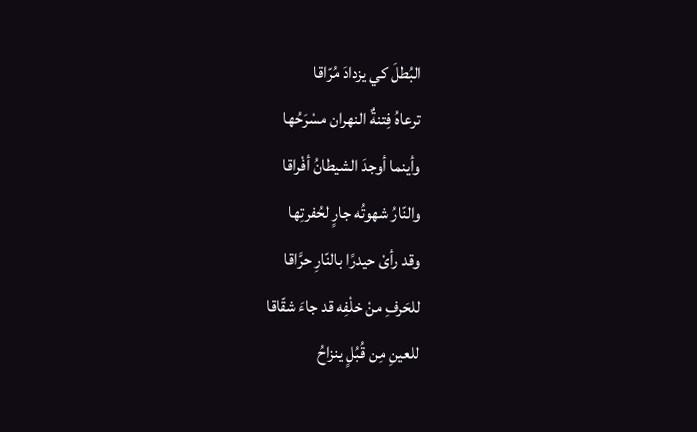البُطلَ كي يزدادَ مُرّاقا
ترعاهُ فِتنةٌ النهران مسْرَحُها
وأينما أوجدَ الشيطانُ أفْراقا
والنّارُ شهوتُه جارٍ لحُفرتِها
وقد رأىْ حيدرًا بالنّارِ حرَّاقا
للحَرفِ منْ خلْفِه قد جاءَ شقّاقا
للعينِ مِن قُبُلٍ ينزاحُ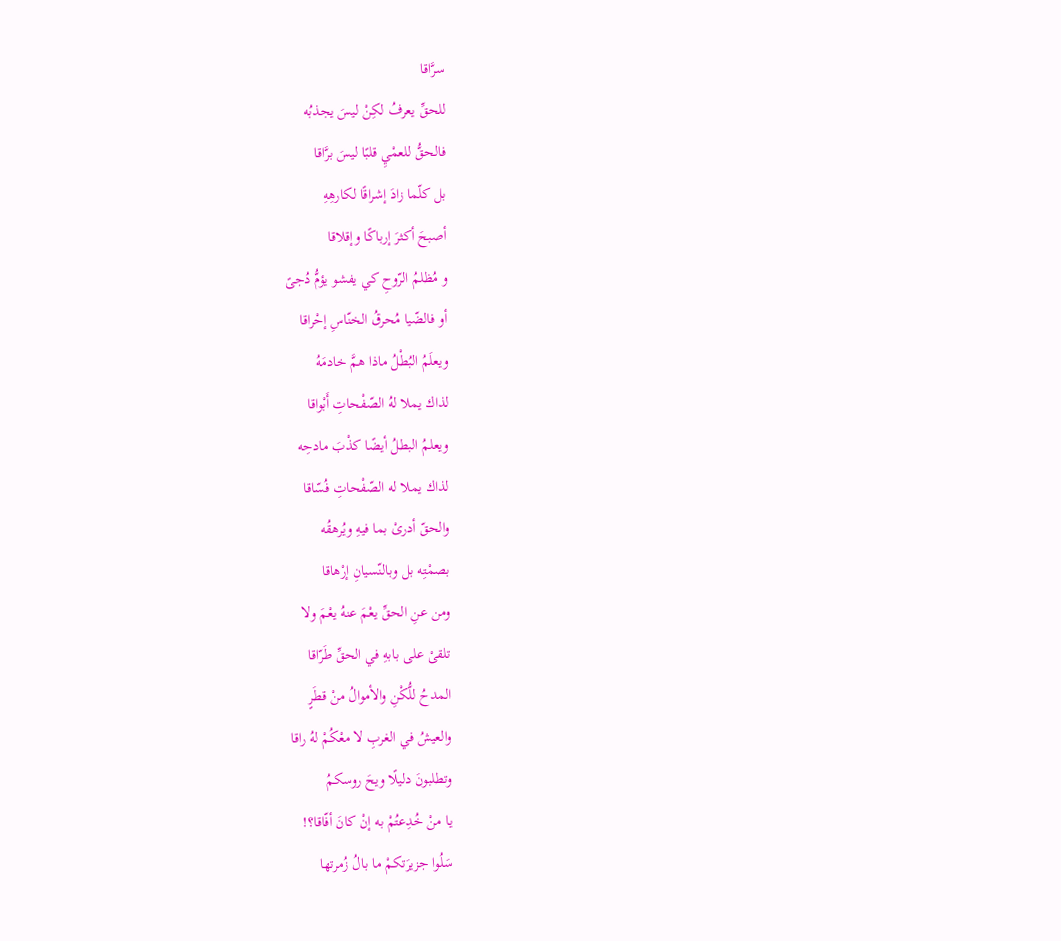سرَّاقا
للحقِّ يعرفُ لكِنْ ليسَ يجذبُه
فالحقُّ للعمْيِ قلبًا ليسَ برَّاقا
بل كلّما زادَ إشراقًا لكارهِهِ
أصبحَ أكثرَ إرباكًا وإقلاقا
و مُظلمُ الرّوحِ كي يفشو يؤمُّ دُجىً
أو فالضّيا مُحرقُ الخنّاسِ إحْراقا
ويعلَمُ البُطْلُ ماذا همَّ خادمَهُ
لذاك يملا لهُ الصّفْحاتِ أَبْواقا
ويعلمُ البطلُ أيضًا كذْبَ مادحِه
لذاك يملا له الصّفْحاتِ فُسّاقا
والحقّ أدرىْ بما فيهِ ويُرهقُه
بصمْتِه بل وبالنّسيانِ إرْهاقا
ومن عنِ الحقِّ يعْمَ عنهُ يعْمَ ولا
تلقىْ على بابهِ في الحقِّ طَرّاقا
المدحُ للُّكْنِ والأموالُ منْ قطَرٍ
والعيشُ في الغربِ لا معْكُمْ لهُ راقا
وتطلبونَ دليلًا ويحَ روسكمُ
يا منْ خُدِعتُمْ به إنْ كانَ أفّاقا؟!
سَلُوا جزيرَتكمْ ما بالُ زُمرتها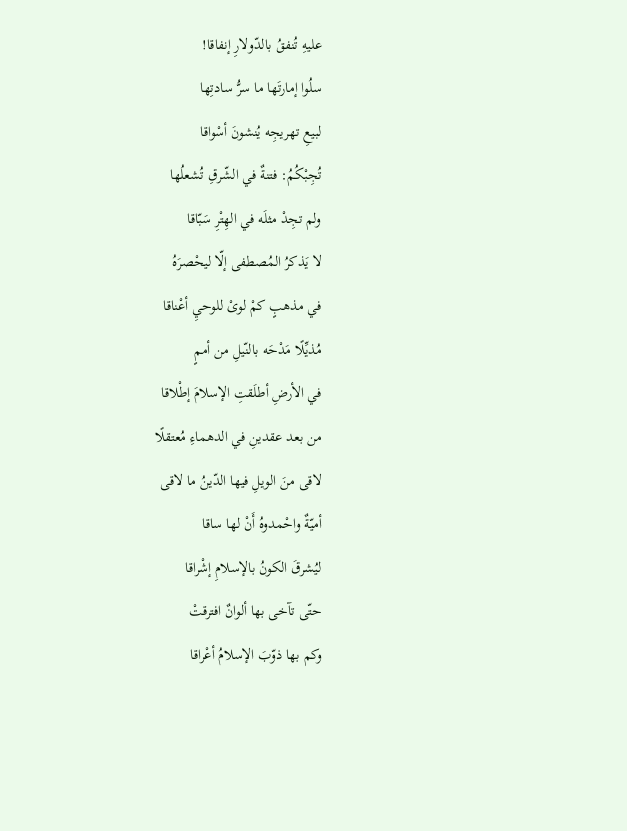عليهِ تُنفقُ بالدّولارِ إنفاقا!
سلُوا إمارتَها ما سرُّ سادتِها
لبيعِ تهريجِه يُنشونَ أسْواقا
تُجِبْكُمُ: فتنةٌ في الشّرقِ تُشعلُها
ولم تجِدْ مثلَه في الهِتْرِ سَبّاقا
لا يَذكرُ المُصطفى إلّا ليحْصرَهُ
في مذهبٍ كمْ لوىْ للوحيِ أعْناقا
مُذيِّلًا مَدْحَه بالنّيلِ من أممٍ
في الأرضِ أطلَقتِ الإسلامَ إطْلاقا
من بعد عقدينِ في الدهماءِ مُعتقلًا
لاقى منَ الويلِ فيها الدّينُ ما لاقى
أميّةٌ واحْمدوهُ أَنْ لها ساقا
ليُشرقَ الكونُ بالإسلامِ إشْراقا
حتّى تآخى بها ألوانٌ افترقتْ
وكم بها ذوّبَ الإسلامُ أعْراقا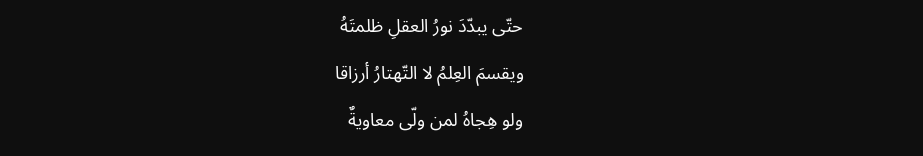حتّى يبدّدَ نورُ العقلِ ظلمتَهُ
ويقسمَ العِلمُ لا التّهتارُ أرزاقا
ولو هِجاهُ لمن ولّى معاويةٌ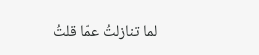لما تنازلتُ عمّا قلتُ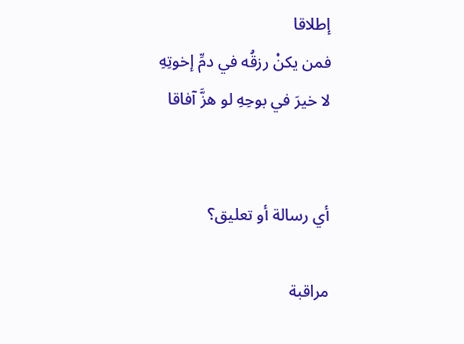إطلاقا
فمن يكنْ رزقُه في دمِّ إخوتِهِ
لا خيرَ في بوحِهِ لو هزَّ آفاقا


أي رسالة أو تعليق؟

مراقبة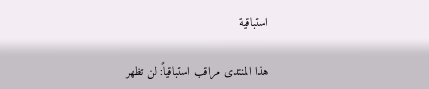استباقية

هذا المنتدى مراقب استباقياً: لن تظهر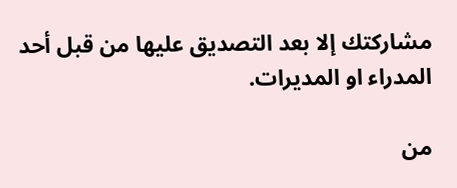مشاركتك إلا بعد التصديق عليها من قبل أحد المدراء او المديرات.

من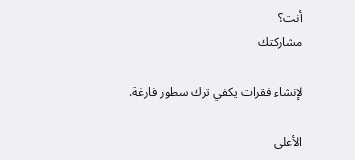أنت؟
مشاركتك

لإنشاء فقرات يكفي ترك سطور فارغة.

الأعلى